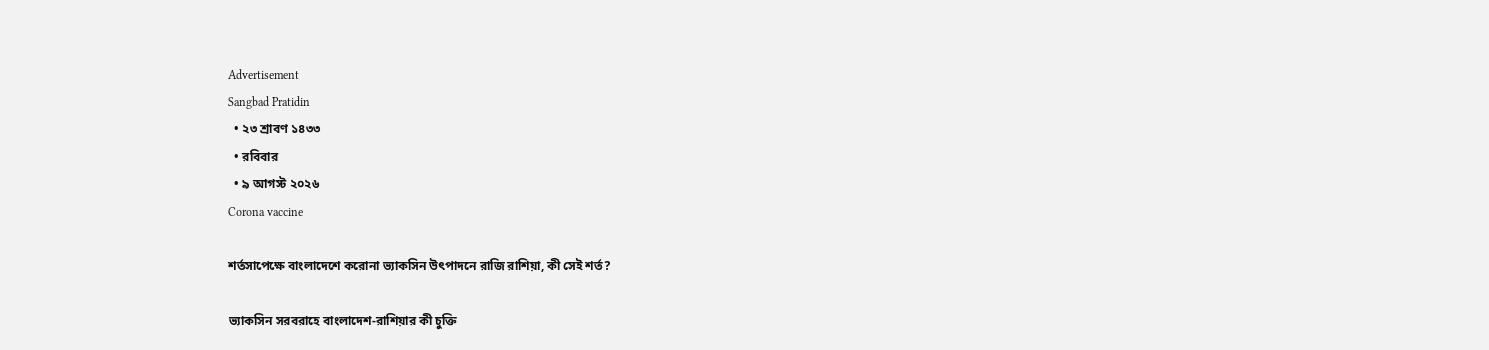Advertisement
Sangbad Pratidin
  • ২৩ শ্রাবণ ১৪৩৩
  • রবিবার
  • ৯ আগস্ট ২০২৬
Corona vaccine

শর্তসাপেক্ষে বাংলাদেশে করোনা ভ্যাকসিন উৎপাদনে রাজি রাশিয়া, কী সেই শর্ত?

ভ্যাকসিন সরবরাহে বাংলাদেশ-রাশিয়ার কী চুক্তি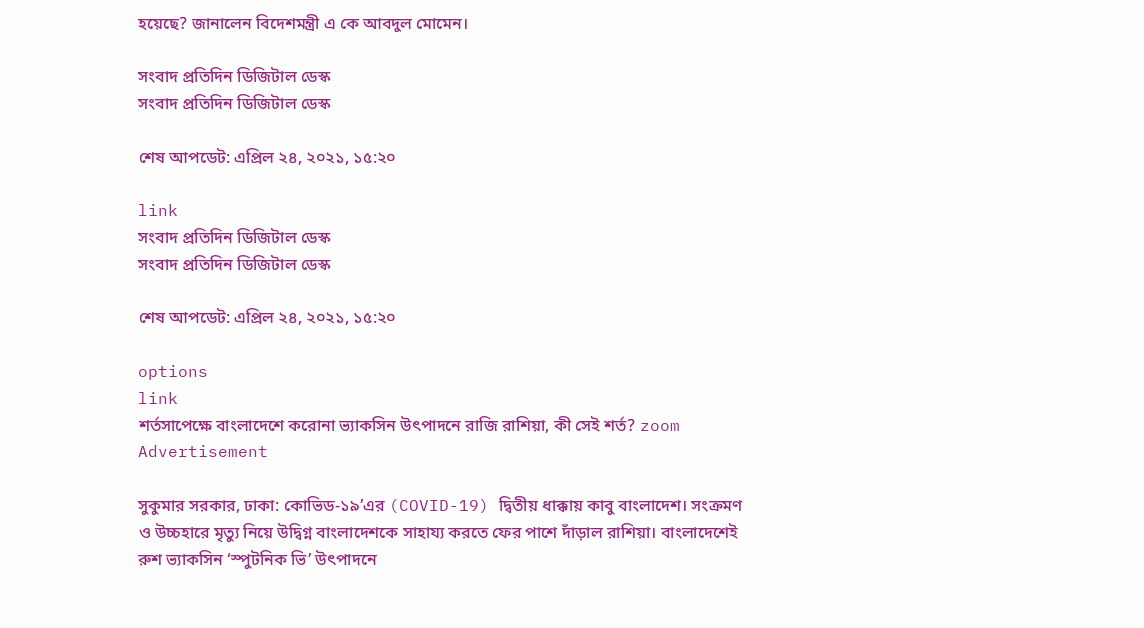হয়েছে? জানালেন বিদেশমন্ত্রী এ কে আবদুল মোমেন।

সংবাদ প্রতিদিন ডিজিটাল ডেস্ক
সংবাদ প্রতিদিন ডিজিটাল ডেস্ক

শেষ আপডেট: এপ্রিল ২৪, ২০২১, ১৫:২০

link
সংবাদ প্রতিদিন ডিজিটাল ডেস্ক
সংবাদ প্রতিদিন ডিজিটাল ডেস্ক

শেষ আপডেট: এপ্রিল ২৪, ২০২১, ১৫:২০

options
link
শর্তসাপেক্ষে বাংলাদেশে করোনা ভ্যাকসিন উৎপাদনে রাজি রাশিয়া, কী সেই শর্ত? zoom
Advertisement

সুকুমার সরকার, ঢাকা: কোভিড-১৯’এর (COVID-19) দ্বিতীয় ধাক্কায় কাবু বাংলাদেশ। সংক্রমণ ও উচ্চহারে মৃত্যু নিয়ে উদ্বিগ্ন বাংলাদেশকে সাহায্য করতে ফের পাশে দাঁড়াল রাশিয়া। বাংলাদেশেই রুশ ভ্যাকসিন ‘স্পুটনিক ভি’ উৎপাদনে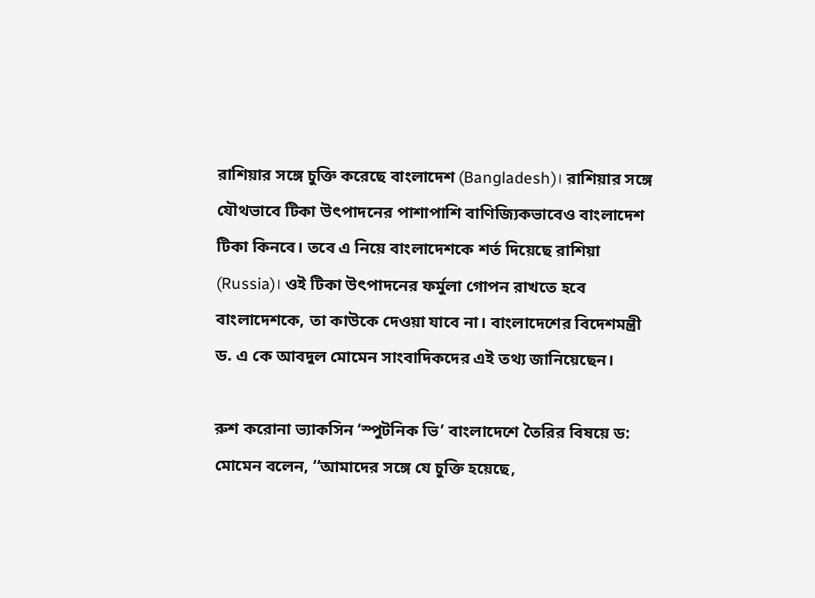রাশিয়ার সঙ্গে চুক্তি করেছে বাংলাদেশ (Bangladesh)। রাশিয়ার সঙ্গে যৌথভাবে টিকা উৎপাদনের পাশাপাশি বাণিজ্যিকভাবেও বাংলাদেশ টিকা কিনবে। তবে এ নিয়ে বাংলাদেশকে শর্ত দিয়েছে রাশিয়া (Russia)। ওই টিকা উৎপাদনের ফর্মুলা গোপন রাখতে হবে বাংলাদেশকে, তা কাউকে দেওয়া যাবে না। বাংলাদেশের বিদেশমন্ত্রী ড. এ কে আবদুল মোমেন সাংবাদিকদের এই তথ্য জানিয়েছেন।

রুশ করোনা ভ্যাকসিন ‘স্পুটনিক ভি’ বাংলাদেশে তৈরির বিষয়ে ড: মোমেন বলেন, ‘‘আমাদের সঙ্গে যে চুক্তি হয়েছে,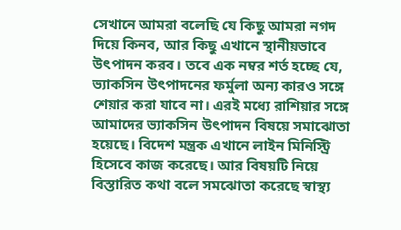সেখানে আমরা বলেছি যে কিছু আমরা নগদ দিয়ে কিনব, আর কিছু এখানে স্থানীয়ভাবে উৎপাদন করব। তবে এক নম্বর শর্ত হচ্ছে যে, ভ্যাকসিন উৎপাদনের ফর্মুলা অন্য কারও সঙ্গে শেয়ার করা যাবে না। এরই মধ্যে রাশিয়ার সঙ্গে আমাদের ভ্যাকসিন উৎপাদন বিষয়ে সমাঝোতা হয়েছে। বিদেশ মন্ত্রক এখানে লাইন মিনিস্ট্রি হিসেবে কাজ করেছে। আর বিষয়টি নিয়ে বিস্তারিত কথা বলে সমঝোতা করেছে স্বাস্থ্য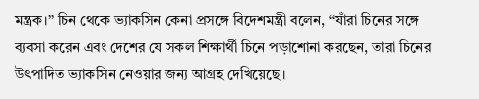মন্ত্রক।’’ চিন থেকে ভ্যাকসিন কেনা প্রসঙ্গে বিদেশমন্ত্রী বলেন, ‘‘যাঁরা চিনের সঙ্গে ব্যবসা করেন এবং দেশের যে সকল শিক্ষার্থী চিনে পড়াশোনা করছেন, তারা চিনের উৎপাদিত ভ্যাকসিন নেওয়ার জন্য আগ্রহ দেখিয়েছে।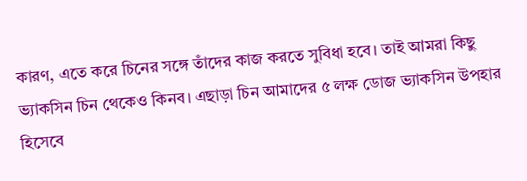কারণ, এতে করে চিনের সঙ্গে তাঁদের কাজ করতে সুবিধা হবে। তাই আমরা কিছু ভ্যাকসিন চিন থেকেও কিনব। এছাড়া চিন আমাদের ৫ লক্ষ ডোজ ভ্যাকসিন উপহার হিসেবে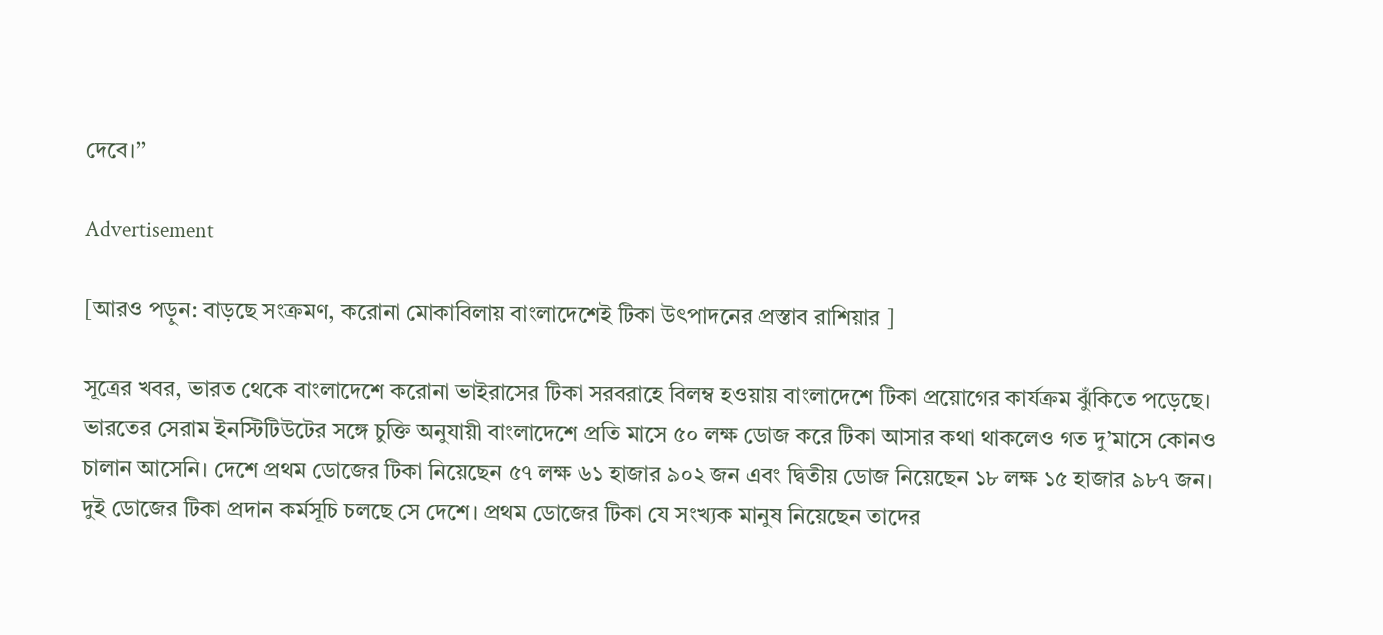দেবে।’’

Advertisement

[আরও পড়ুন: বাড়ছে সংক্রমণ, করোনা মোকাবিলায় বাংলাদেশেই টিকা উৎপাদনের প্রস্তাব রাশিয়ার ]

সূত্রের খবর, ভারত থেকে বাংলাদেশে করোনা ভাইরাসের টিকা সরবরাহে বিলম্ব হওয়ায় বাংলাদেশে টিকা প্রয়োগের কার্যক্রম ঝুঁকিতে পড়েছে। ভারতের সেরাম ইনস্টিটিউটের সঙ্গে চুক্তি অনুযায়ী বাংলাদেশে প্রতি মাসে ৫০ লক্ষ ডোজ করে টিকা আসার কথা থাকলেও গত দু’মাসে কোনও চালান আসেনি। দেশে প্রথম ডোজের টিকা নিয়েছেন ৫৭ লক্ষ ৬১ হাজার ৯০২ জন এবং দ্বিতীয় ডোজ নিয়েছেন ১৮ লক্ষ ১৫ হাজার ৯৮৭ জন। দুই ডোজের টিকা প্রদান কর্মসূচি চলছে সে দেশে। প্রথম ডোজের টিকা যে সংখ্যক মানুষ নিয়েছেন তাদের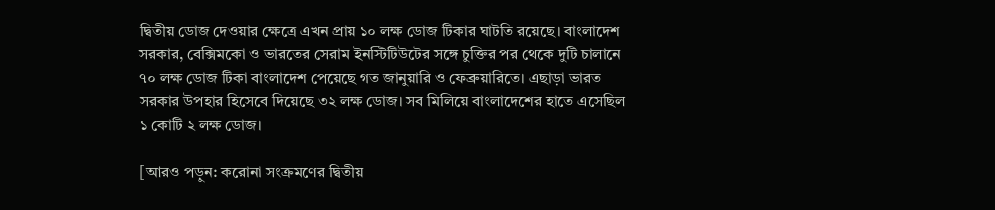দ্বিতীয় ডোজ দেওয়ার ক্ষেত্রে এখন প্রায় ১০ লক্ষ ডোজ টিকার ঘাটতি রয়েছে। বাংলাদেশ সরকার, বেক্সিমকো ও ভারতের সেরাম ইনস্টিটিউটের সঙ্গে চুক্তির পর থেকে দুটি চালানে ৭০ লক্ষ ডোজ টিকা বাংলাদেশ পেয়েছে গত জানুয়ারি ও ফেব্রুয়ারিতে। এছাড়া ভারত সরকার উপহার হিসেবে দিয়েছে ৩২ লক্ষ ডোজ। সব মিলিয়ে বাংলাদেশের হাতে এসেছিল ১ কোটি ২ লক্ষ ডোজ।

[আরও পড়ুন: করোনা সংক্রমণের দ্বিতীয়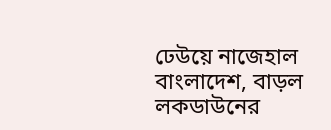ঢেউয়ে নাজেহাল বাংলাদেশ, বাড়ল লকডাউনের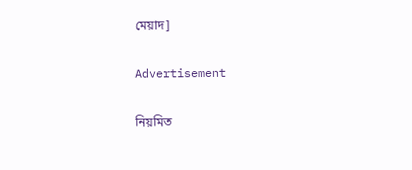মেয়াদ]

Advertisement

নিয়মিত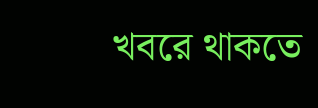খবরে থাকতে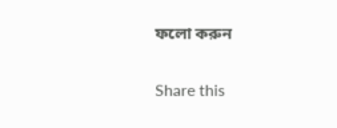ফলো করুন

Share this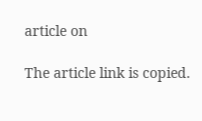article on

The article link is copied.